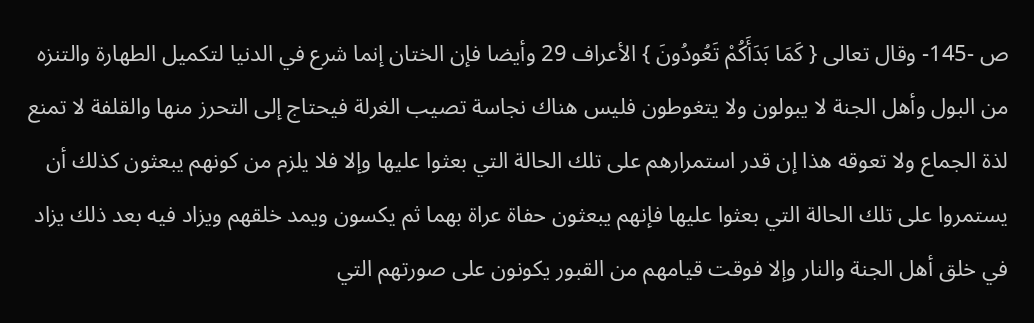ص -145- وقال تعالى { كَمَا بَدَأَكُمْ تَعُودُونَ } الأعراف 29 وأيضا فإن الختان إنما شرع في الدنيا لتكميل الطهارة والتنزه من البول وأهل الجنة لا يبولون ولا يتغوطون فليس هناك نجاسة تصيب الغرلة فيحتاج إلى التحرز منها والقلفة لا تمنع لذة الجماع ولا تعوقه هذا إن قدر استمرارهم على تلك الحالة التي بعثوا عليها وإلا فلا يلزم من كونهم يبعثون كذلك أن يستمروا على تلك الحالة التي بعثوا عليها فإنهم يبعثون حفاة عراة بهما ثم يكسون ويمد خلقهم ويزاد فيه بعد ذلك يزاد في خلق أهل الجنة والنار وإلا فوقت قيامهم من القبور يكونون على صورتهم التي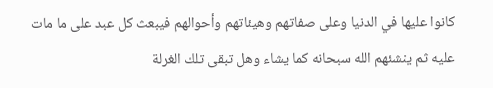كانوا عليها في الدنيا وعلى صفاتهم وهيئاتهم وأحوالهم فيبعث كل عبد على ما مات عليه ثم ينشئهم الله سبحانه كما يشاء وهل تبقى تلك الغرلة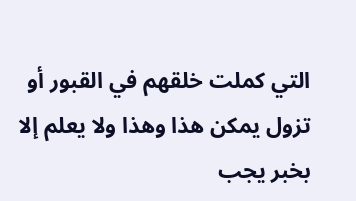التي كملت خلقهم في القبور أو تزول يمكن هذا وهذا ولا يعلم إلا بخبر يجب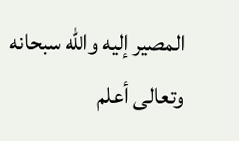المصير إليه والله سبحانه وتعالى أعلم